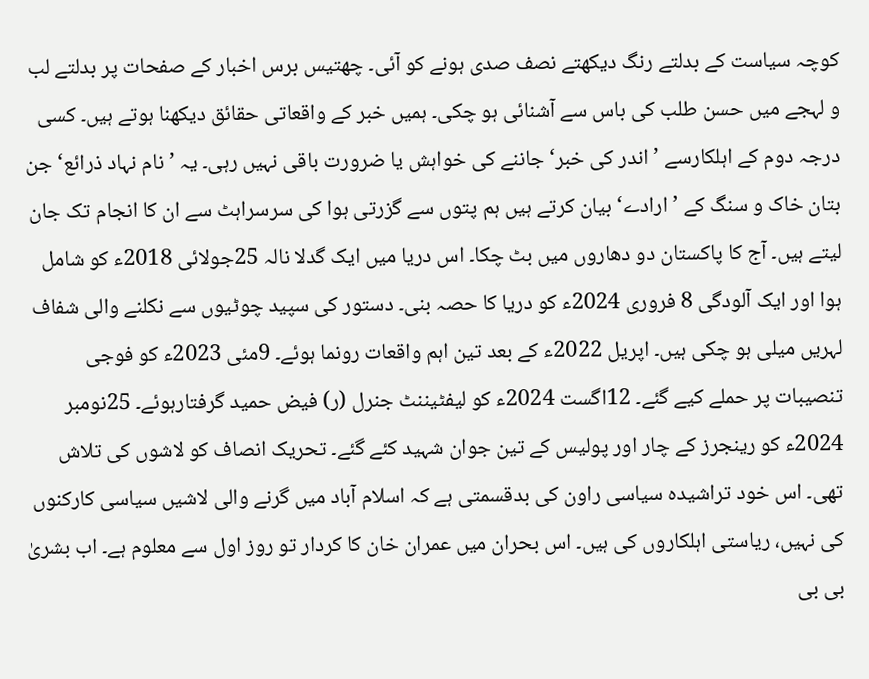کوچہ سیاست کے بدلتے رنگ دیکھتے نصف صدی ہونے کو آئی۔ چھتیس برس اخبار کے صفحات پر بدلتے لب و لہجے میں حسن طلب کی باس سے آشنائی ہو چکی۔ ہمیں خبر کے واقعاتی حقائق دیکھنا ہوتے ہیں۔ کسی درجہ دوم کے اہلکارسے ’اندر کی خبر‘ جاننے کی خواہش یا ضرورت باقی نہیں رہی۔ یہ ’نام نہاد ذرائع‘ جن بتان خاک و سنگ کے ’ارادے‘ بیان کرتے ہیں ہم پتوں سے گزرتی ہوا کی سرسراہٹ سے ان کا انجام تک جان لیتے ہیں۔ آج کا پاکستان دو دھاروں میں بٹ چکا۔ اس دریا میں ایک گدلا نالہ 25جولائی 2018ء کو شامل ہوا اور ایک آلودگی 8 فروری 2024ء کو دریا کا حصہ بنی۔ دستور کی سپید چوٹیوں سے نکلنے والی شفاف لہریں میلی ہو چکی ہیں۔ اپریل 2022ء کے بعد تین اہم واقعات رونما ہوئے۔ 9مئی 2023ء کو فوجی تنصیبات پر حملے کیے گئے۔ 12اگست 2024ء کو لیفٹیننٹ جنرل (ر) فیض حمید گرفتارہوئے۔ 25نومبر 2024ء کو رینجرز کے چار اور پولیس کے تین جوان شہید کئے گئے۔ تحریک انصاف کو لاشوں کی تلاش تھی۔ اس خود تراشیدہ سیاسی راون کی بدقسمتی ہے کہ اسلام آباد میں گرنے والی لاشیں سیاسی کارکنوں کی نہیں، ریاستی اہلکاروں کی ہیں۔ اس بحران میں عمران خان کا کردار تو روز اول سے معلوم ہے۔ اب بشریٰ بی بی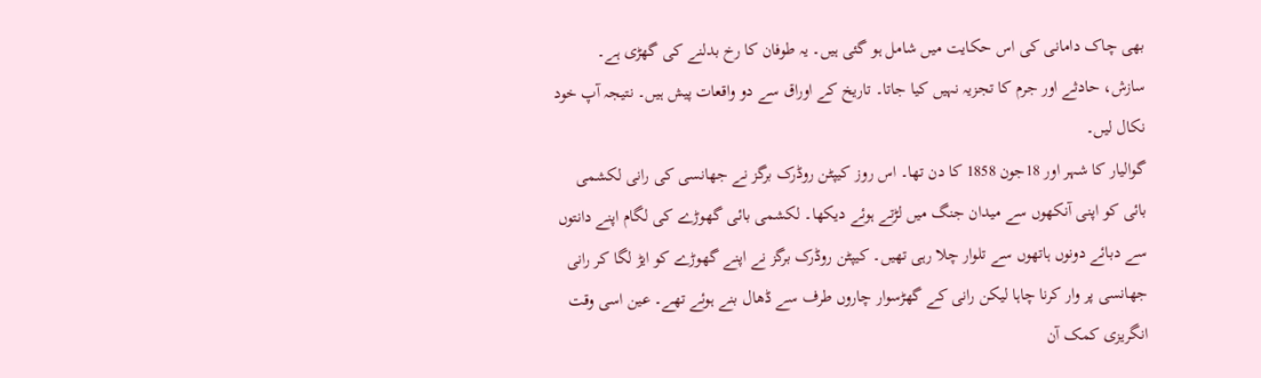بھی چاک دامانی کی اس حکایت میں شامل ہو گئی ہیں۔ یہ طوفان کا رخ بدلنے کی گھڑی ہے۔ سازش، حادثے اور جرم کا تجزیہ نہیں کیا جاتا۔ تاریخ کے اوراق سے دو واقعات پیش ہیں۔ نتیجہ آپ خود نکال لیں۔
گوالیار کا شہر اور 18جون 1858 کا دن تھا۔ اس روز کیپٹن روڈرک برگز نے جھانسی کی رانی لکشمی بائی کو اپنی آنکھوں سے میدان جنگ میں لڑتے ہوئے دیکھا۔ لکشمی بائی گھوڑے کی لگام اپنے دانتوں سے دبائے دونوں ہاتھوں سے تلوار چلا رہی تھیں۔ کیپٹن روڈرک برگز نے اپنے گھوڑے کو ایڑ لگا کر رانی جھانسی پر وار کرنا چاہا لیکن رانی کے گھڑسوار چاروں طرف سے ڈھال بنے ہوئے تھے۔ عین اسی وقت انگریزی کمک آن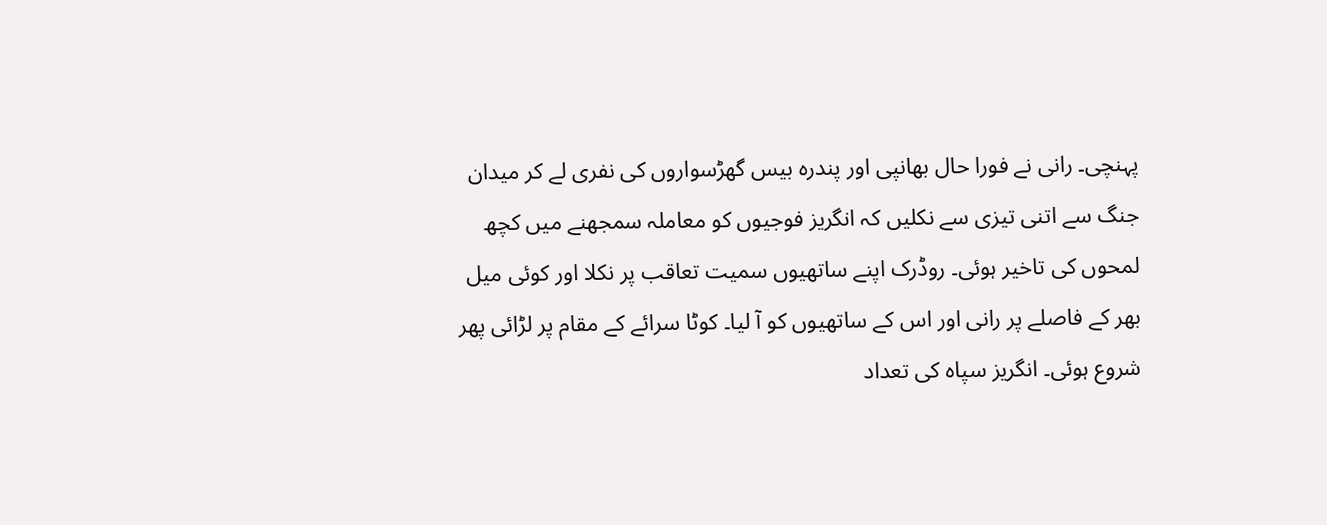پہنچی۔ رانی نے فورا حال بھانپی اور پندرہ بیس گھڑسواروں کی نفری لے کر میدان جنگ سے اتنی تیزی سے نکلیں کہ انگریز فوجیوں کو معاملہ سمجھنے میں کچھ لمحوں کی تاخیر ہوئی۔ روڈرک اپنے ساتھیوں سمیت تعاقب پر نکلا اور کوئی میل بھر کے فاصلے پر رانی اور اس کے ساتھیوں کو آ لیا۔ کوٹا سرائے کے مقام پر لڑائی پھر شروع ہوئی۔ انگریز سپاہ کی تعداد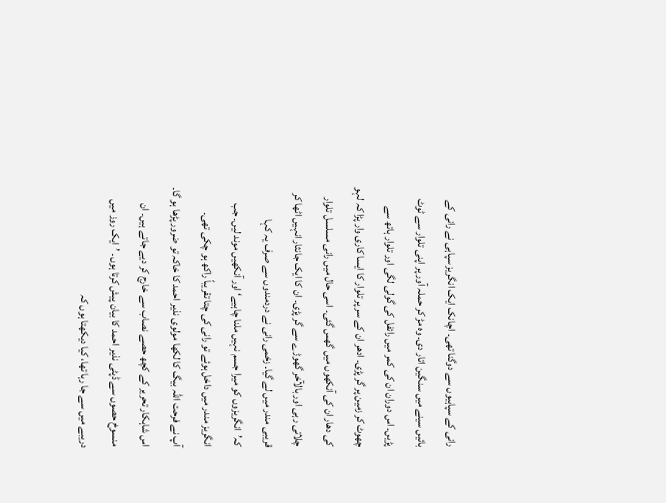رانی کے سپاہیوں سے دوگنا تھی۔ اچانک ایک انگریز سپاہی نے رانی کے بائیں سینے میں سنگین اتار دی۔ وہ مڑ کر حملہ آور پر اپنی تلوار سے ٹوٹ پڑیں۔ اس دوران ان کی کمر میں رائفل کی گولی لگی اور تلوار ہاتھ سے چھوٹ کر زمین پر گر پڑی۔ ادھر ان کے سر پر تلوار کا ایسا کاری وار پڑا کہ لہو کی دھار ان کی آنکھوں میں گھس گئی۔ اسی حال میں رانی مسلسل تلوار چلاتی رہی اور بالآخر گھوڑے سے گر پڑی۔ ان کا ایک جانثار انہیں اٹھا کر قریبی مندر میں لے گیا۔ زخمی رانی نے دردمندوں سے صرف یہ کہا کہ’انگریزوں کو میرا جسم نہیں ملنا چاہیے‘ اور آنکھیں موند لیں۔ جب انگریز مندر میں داخل ہوئے تو رانی کی چتا تقریباً راکھ ہو چکی تھی۔
آپ نے فرحت اللہ بیگ کا لکھا مولوی نذیر احمد کا خاکہ تو ضرور پڑھا ہو گا۔ اس شاہکار تحریر کے کچھ حصے نصاب سے خارج کر دیے جاتے ہیں۔ ان منسوخ حصوں سے ڈپٹی نذیر احمد کا بیان پیش کرتا ہوں۔ ’ایک روز میں دریبے میں سے جا رہا تھا، کیا دیکھتا ہوں کہ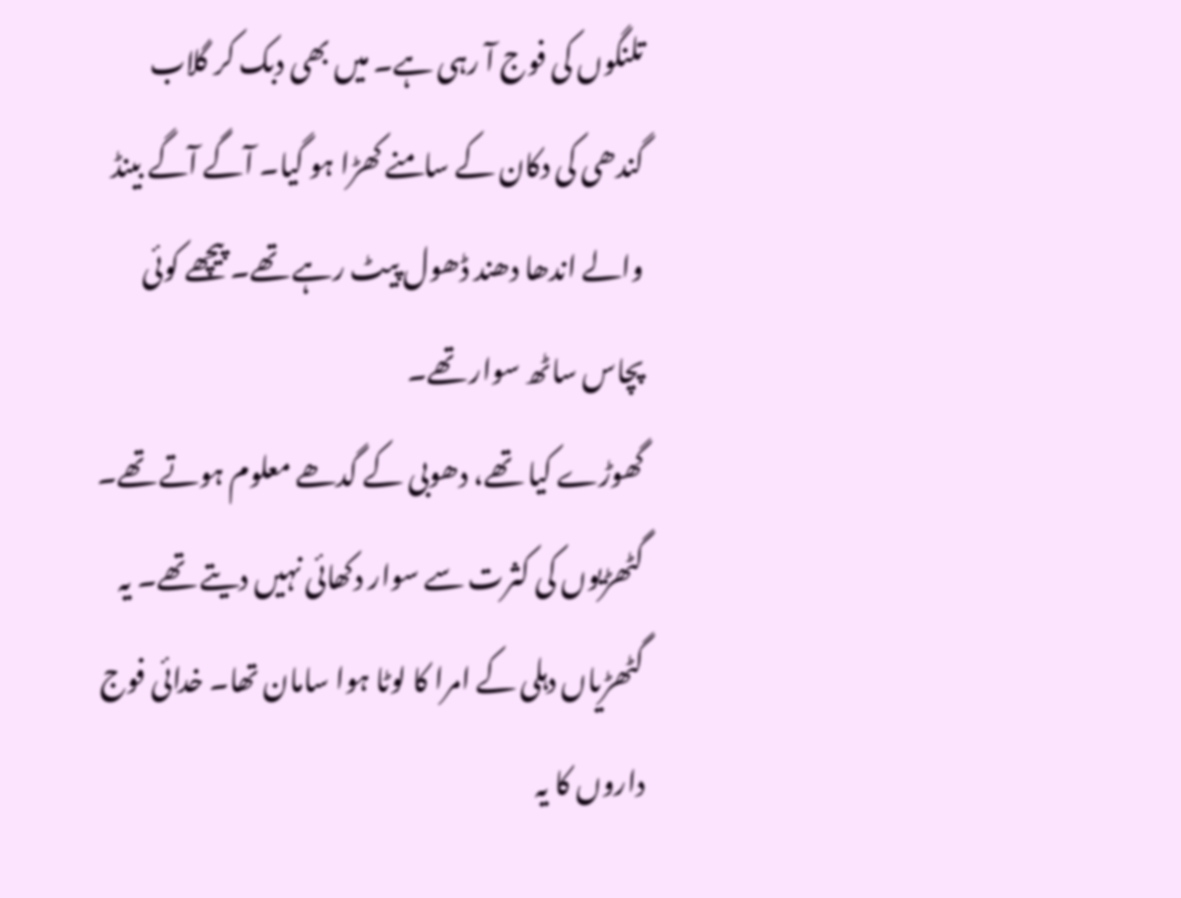تلنگوں کی فوج آ رہی ہے۔ میں بھی دبک کر گلاب گندھی کی دکان کے سامنے کھڑا ہو گیا۔ آگے آگے بینڈ والے اندھا دھند ڈھول پیٹ رہے تھے۔ پیچھے کوئی پچاس ساٹھ سوار تھے۔
گھوڑے کیا تھے، دھوبی کے گدھے معلوم ہوتے تھے۔ گٹھڑیوں کی کثرت سے سوار دکھائی نہیں دیتے تھے۔ یہ گٹھڑیاں دہلی کے امرا کا لوٹا ہوا سامان تھا۔ خدائی فوج داروں کا یہ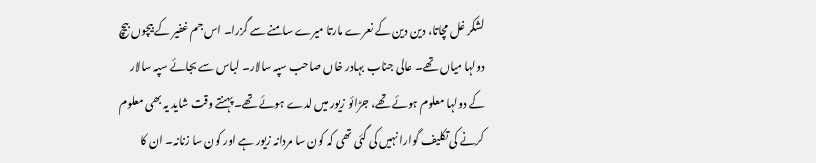لشکر غل مچاتا، دین دین کے نعرے مارتا میرے سامنے سے گزرا۔ اس جم غفیر کے بیچوں بیچ دولہا میاں تھے۔ عالی جناب بہادر خاں صاحب سپہ سالار۔ لباس سے بجائے سپہ سالار کے دولہا معلوم ہوئے تھے، جڑائو زیور میں لدے ہوئے تھے۔ پہنتے وقت شاید یہ بھی معلوم کرنے کی تکلیف گوارا نہیں کی گئی تھی کہ کون سا مردانہ زیور ہے اور کون سا زنانہ۔ ان کا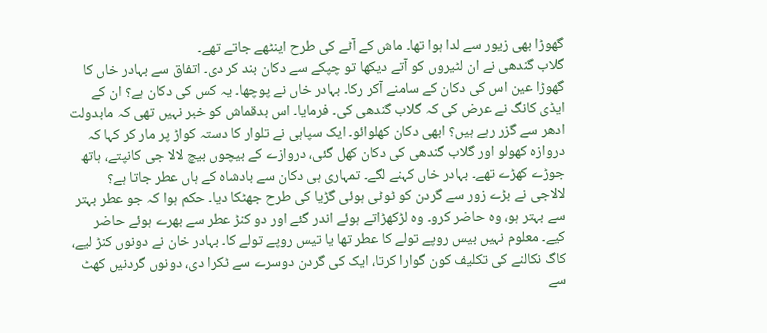گھوڑا بھی زیور سے لدا ہوا تھا۔ ماش کے آٹے کی طرح اینٹھے جاتے تھے۔
گلاب گندھی نے ان لٹیروں کو آتے دیکھا تو چپکے سے دکان بند کر دی۔ اتفاق سے بہادر خاں کا گھوڑا عین اس کی دکان کے سامنے آکر رکا۔ بہادر خاں نے پوچھا۔ یہ کس کی دکان ہے؟ ان کے ایڈی کانگ نے عرض کی کہ گلاب گندھی کی۔ فرمایا۔ اس بدقماش کو خبر نہیں تھی کہ مابدولت ادھر سے گزر رہے ہیں؟ ابھی دکان کھلوائو۔ ایک سپاہی نے تلوار کا دستہ کواڑ پر مار کر کہا کہ دروازہ کھولو اور گلاب گندھی کی دکان کھل گئی، دروازے کے بیچوں بیچ لالا جی کانپتے، ہاتھ جوڑے کھڑے تھے۔ بہادر خاں کہنے لگے۔ تمہاری ہی دکان سے بادشاہ کے ہاں عطر جاتا ہے؟ لالاجی نے بڑے زور سے گردن کو ٹوٹی ہوئی گڑیا کی طرح جھٹکا دیا۔ حکم ہوا کہ جو عطر بہتر سے بہتر ہو، وہ حاضر کرو۔ وہ لڑکھڑاتے ہوئے اندر گئے اور دو کنڑ عطر سے بھرے ہوئے حاضر کیے۔ معلوم نہیں بیس روپے تولے کا عطر تھا یا تیس روپے تولے کا۔ بہادر خان نے دونوں کنڑ لیے، کاگ نکالنے کی تکلیف کون گوارا کرتا، ایک کی گردن دوسرے سے ٹکرا دی، دونوں گردنیں کھٹ سے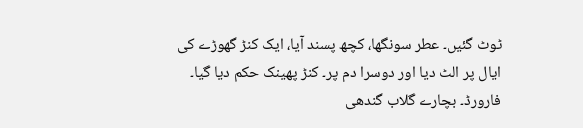ٹوٹ گئیں۔ عطر سونگھا، کچھ پسند آیا، ایک کنڑ گھوڑے کی ایال پر الٹ دیا اور دوسرا دم پر۔ کنڑ پھینک حکم دیا گیا۔ فارورڈ۔ بچارے گلاب گندھی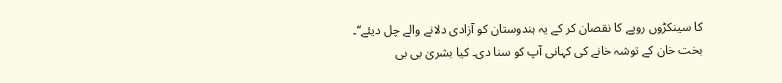کا سینکڑوں روپے کا نقصان کر کے یہ ہندوستان کو آزادی دلانے والے چل دیئے‘‘۔
بخت خان کے توشہ خانے کی کہانی آپ کو سنا دی۔ کیا بشریٰ بی بی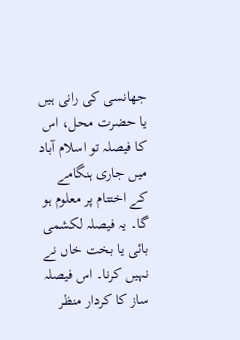جھانسی کی رانی ہیں یا حضرت محل، اس کا فیصلہ تو اسلام آباد میں جاری ہنگامے کے اختتام پر معلوم ہو گا۔ یہ فیصلہ لکشمی بائی یا بخت خاں نے نہیں کرنا۔ اس فیصلہ ساز کا کردار منظر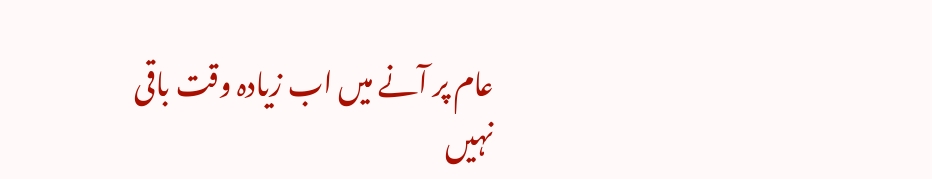عام پر آنے میں اب زیادہ وقت باقی نہیں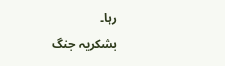رہا۔
بشکریہ جنگ